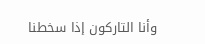وأنا التاركون إذا سخطنا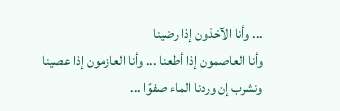... وأنا الآخذون إذا رضينا
وأنا العاصمون إذا أطعنا ... وأنا العازمون إذا عصينا
ونشرب إن وردنا الماء صفوًا ...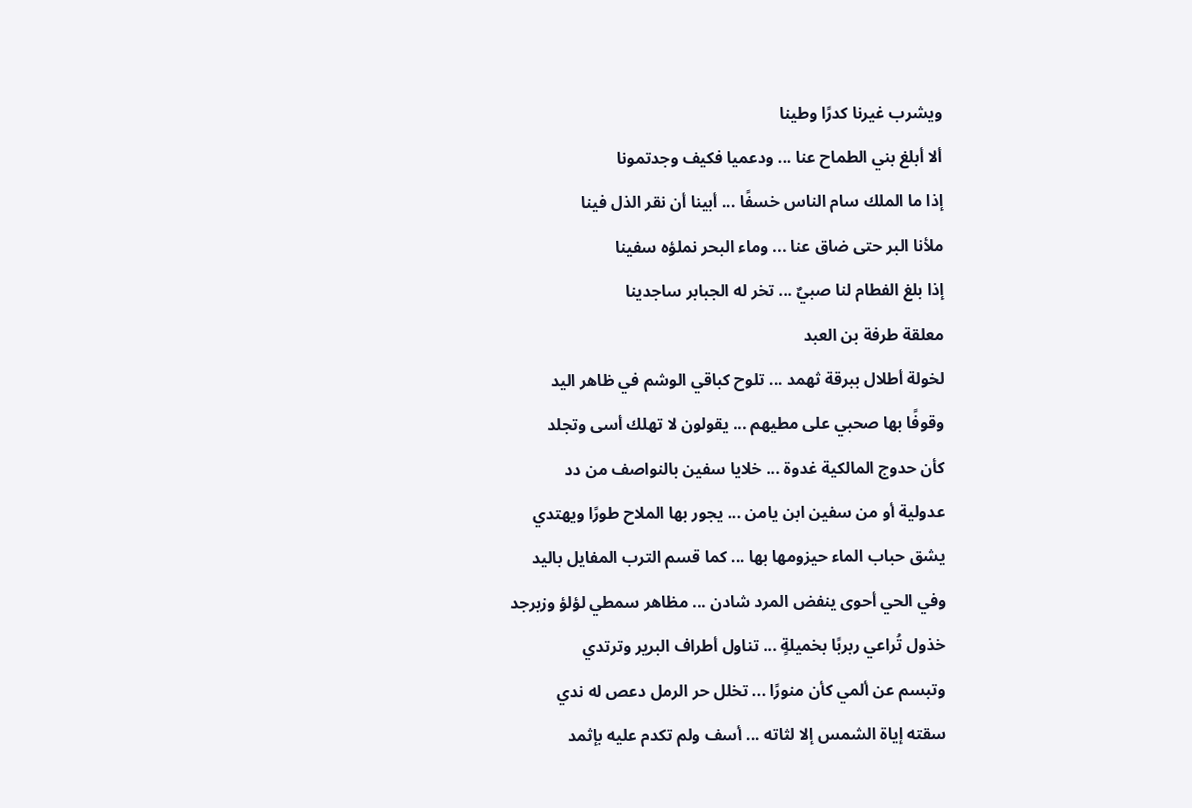ويشرب غيرنا كدرًا وطينا
ألا أبلغ بني الطماح عنا ... ودعميا فكيف وجدتمونا
إذا ما الملك سام الناس خسفًا ... أبينا أن نقر الذل فينا
ملأنا البر حتى ضاق عنا ... وماء البحر نملؤه سفينا
إذا بلغ الفطام لنا صبيٌ ... تخر له الجبابر ساجدينا
معلقة طرفة بن العبد
لخولة أطلال ببرقة ثهمد ... تلوح كباقي الوشم في ظاهر اليد
وقوفًا بها صحبي على مطيهم ... يقولون لا تهلك أسى وتجلد
كأن حدوج المالكية غدوة ... خلايا سفين بالنواصف من دد
عدولية أو من سفين ابن يامن ... يجور بها الملاح طورًا ويهتدي
يشق حباب الماء حيزومها بها ... كما قسم الترب المفايل باليد
وفي الحي أحوى ينفض المرد شادن ... مظاهر سمطي لؤلؤ وزبرجد
خذول تُراعي ربربًا بخميلةٍ ... تناول أطراف البرير وترتدي
وتبسم عن ألمي كأن منورًا ... تخلل حر الرمل دعص له ندي
سقته إياة الشمس إلا لثاته ... أسف ولم تكدم عليه بإثمد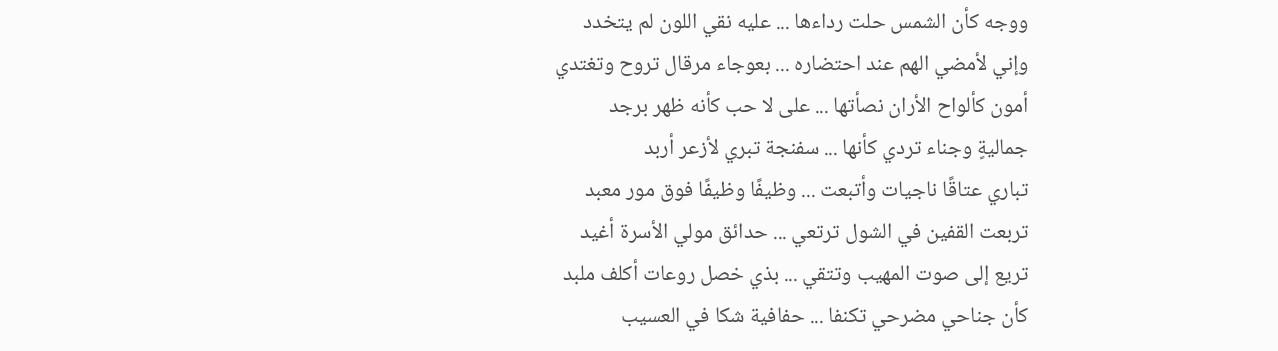ووجه كأن الشمس حلت رداءها ... عليه نقي اللون لم يتخدد
وإني لأمضي الهم عند احتضاره ... بعوجاء مرقال تروح وتغتدي
أمون كألواح الأران نصأتها ... على لا حب كأنه ظهر برجد
جماليةٍ وجناء تردي كأنها ... سفنجة تبري لأزعر أربد
تباري عتاقًا ناجيات وأتبعت ... وظيفًا وظيفًا فوق مور معبد
تربعت القفين في الشول ترتعي ... حدائق مولي الأسرة أغيد
تريع إلى صوت المهيب وتتقي ... بذي خصل روعات أكلف ملبد
كأن جناحي مضرحي تكنفا ... حفافية شكا في العسيب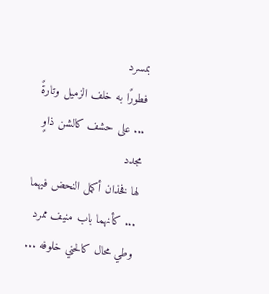بمسرد
فطورًا به خلف الزميل وتارةً ... على حشف كالشن ذاوٍ مجدد
لها فخذان أكمل النحض فيهما ... كأنهما باب منيف ممرد
وطي محال كالحني خلوفه ...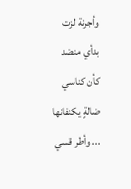وأجرنة لزت بدأي منضد
كأن كناسي ضالةٍ يكنفانها ... وأطر قسي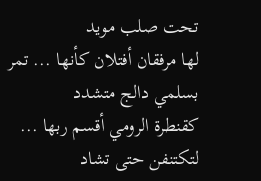تحت صلب مويد
لها مرفقان أفتلان كأنها ... تمر بسلمي دالج متشدد
كقنطرة الرومي أقسم ربها ... لتكتنفن حتى تشاد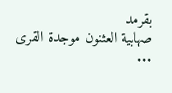بقرمد
صهابية العثنون موجدة القرى ...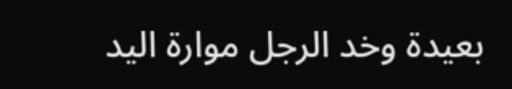بعيدة وخد الرجل موارة اليد